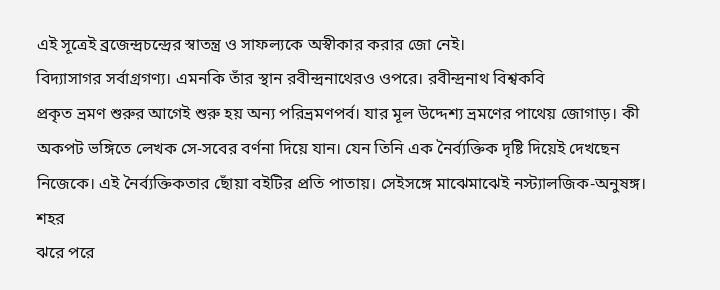এই সূত্রেই ব্রজেন্দ্রচন্দ্রের স্বাতন্ত্র ও সাফল্যকে অস্বীকার করার জো নেই।
বিদ্যাসাগর সর্বাগ্রগণ্য। এমনকি তাঁর স্থান রবীন্দ্রনাথেরও ওপরে। রবীন্দ্রনাথ বিশ্বকবি
প্রকৃত ভ্রমণ শুরুর আগেই শুরু হয় অন্য পরিভ্রমণপর্ব। যার মূল উদ্দেশ্য ভ্রমণের পাথেয় জোগাড়। কী অকপট ভঙ্গিতে লেখক সে-সবের বর্ণনা দিয়ে যান। যেন তিনি এক নৈর্ব্যক্তিক দৃষ্টি দিয়েই দেখছেন নিজেকে। এই নৈর্ব্যক্তিকতার ছোঁয়া বইটির প্রতি পাতায়। সেইসঙ্গে মাঝেমাঝেই নস্ট্যালজিক-অনুষঙ্গ। শহর
ঝরে পরে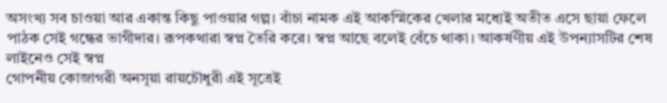অসংখ্য সব চাওয়া আর একান্ত কিছু পাওয়ার গল্প। বাঁচা নামক এই আকস্মিকের খেলার মধ্যেই অতীত এসে ছায়া ফেলে
পাঠক সেই গন্ধের ভাগীদার। রূপকথারা স্বপ্ন তৈরি করে। স্বপ্ন আছে বলেই বেঁচে থাকা। আকর্ষণীয় এই উপন্যাসটির শেষ লাইনেও সেই স্বপ্ন
গোপনীয় কোজাগরী অনসূয়া রায়চৌধুরী এই সূত্রেই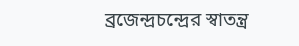ব্রজেন্দ্রচন্দ্রের স্বাতন্ত্র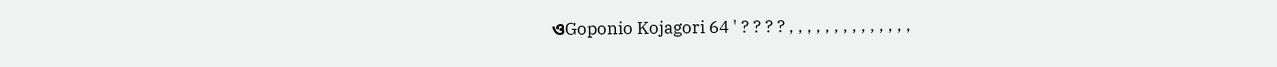ওGoponio Kojagori 64 ' ? ? ? ? , , , , , , , , , , , , , ,